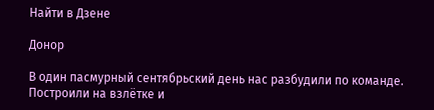Найти в Дзене

Донор

В один пасмурный сентябрьский день нас разбудили по команде. Построили на взлётке и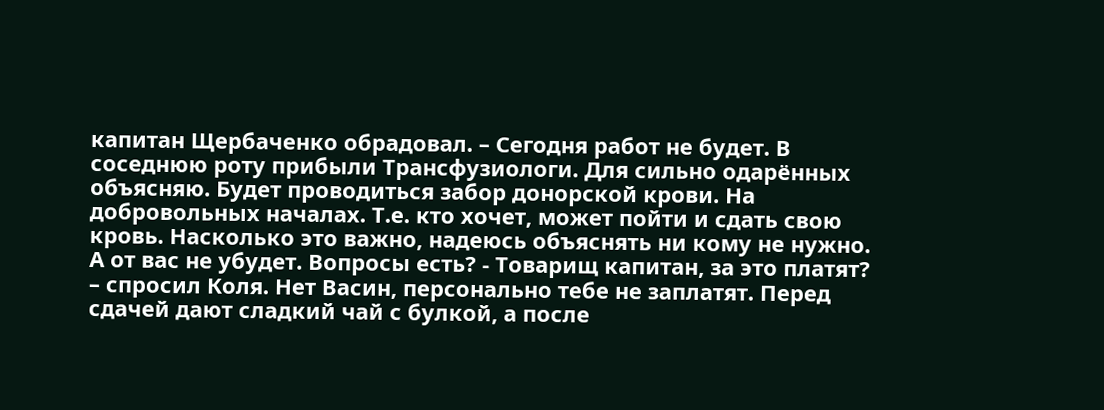капитан Щербаченко обрадовал. – Сегодня работ не будет. В соседнюю роту прибыли Трансфузиологи. Для сильно одарённых объясняю. Будет проводиться забор донорской крови. На добровольных началах. Т.е. кто хочет, может пойти и сдать свою кровь. Насколько это важно, надеюсь объяснять ни кому не нужно. А от вас не убудет. Вопросы есть? - Товарищ капитан, за это платят? – спросил Коля. Нет Васин, персонально тебе не заплатят. Перед сдачей дают сладкий чай с булкой, а после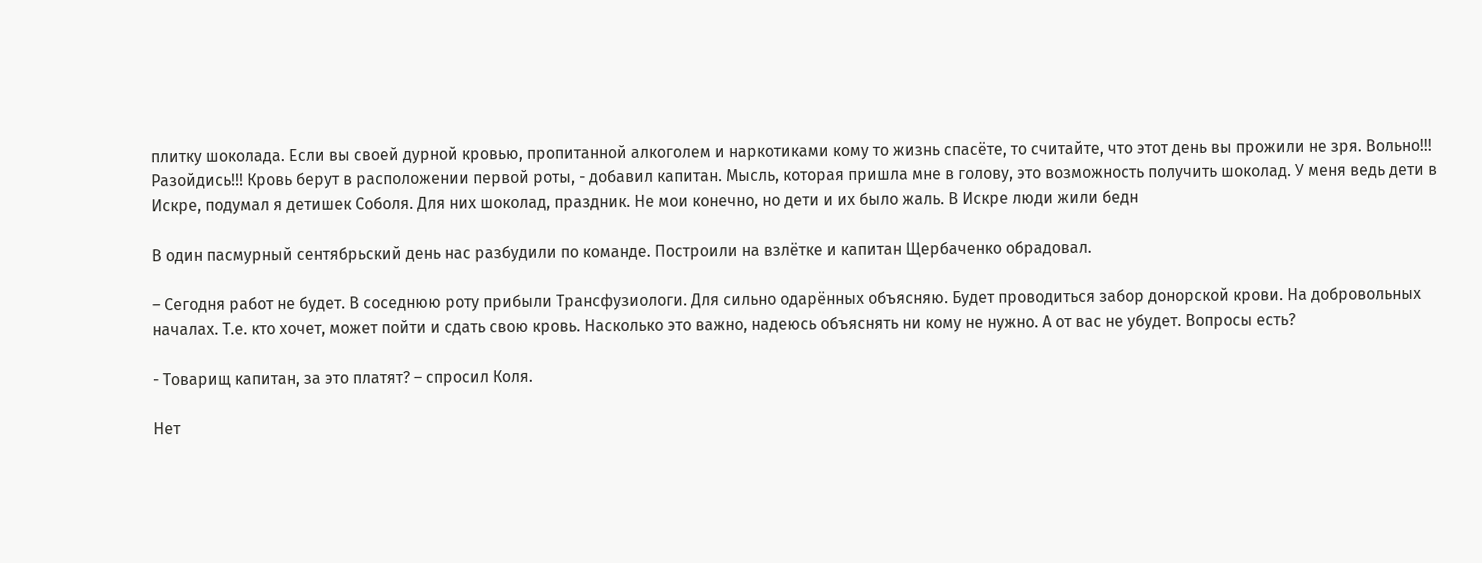плитку шоколада. Если вы своей дурной кровью, пропитанной алкоголем и наркотиками кому то жизнь спасёте, то считайте, что этот день вы прожили не зря. Вольно!!! Разойдись!!! Кровь берут в расположении первой роты, - добавил капитан. Мысль, которая пришла мне в голову, это возможность получить шоколад. У меня ведь дети в Искре, подумал я детишек Соболя. Для них шоколад, праздник. Не мои конечно, но дети и их было жаль. В Искре люди жили бедн

В один пасмурный сентябрьский день нас разбудили по команде. Построили на взлётке и капитан Щербаченко обрадовал.

– Сегодня работ не будет. В соседнюю роту прибыли Трансфузиологи. Для сильно одарённых объясняю. Будет проводиться забор донорской крови. На добровольных началах. Т.е. кто хочет, может пойти и сдать свою кровь. Насколько это важно, надеюсь объяснять ни кому не нужно. А от вас не убудет. Вопросы есть?

- Товарищ капитан, за это платят? – спросил Коля.

Нет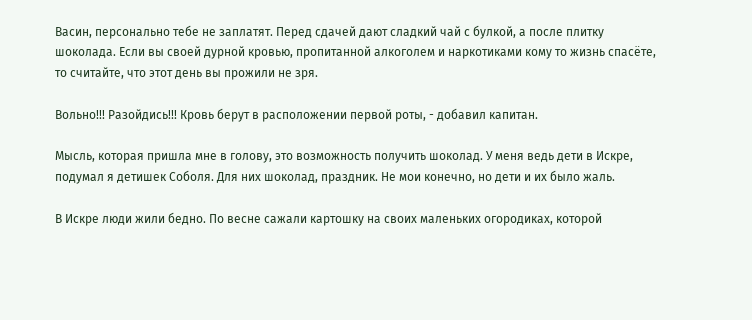Васин, персонально тебе не заплатят. Перед сдачей дают сладкий чай с булкой, а после плитку шоколада. Если вы своей дурной кровью, пропитанной алкоголем и наркотиками кому то жизнь спасёте, то считайте, что этот день вы прожили не зря.

Вольно!!! Разойдись!!! Кровь берут в расположении первой роты, - добавил капитан.

Мысль, которая пришла мне в голову, это возможность получить шоколад. У меня ведь дети в Искре, подумал я детишек Соболя. Для них шоколад, праздник. Не мои конечно, но дети и их было жаль.

В Искре люди жили бедно. По весне сажали картошку на своих маленьких огородиках, которой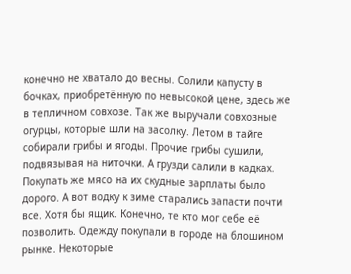конечно не хватало до весны. Солили капусту в бочках, приобретённую по невысокой цене, здесь же в тепличном совхозе. Так же выручали совхозные огурцы, которые шли на засолку. Летом в тайге собирали грибы и ягоды. Прочие грибы сушили, подвязывая на ниточки. А грузди салили в кадках. Покупать же мясо на их скудные зарплаты было дорого. А вот водку к зиме старались запасти почти все. Хотя бы ящик. Конечно, те кто мог себе её позволить. Одежду покупали в городе на блошином рынке. Некоторые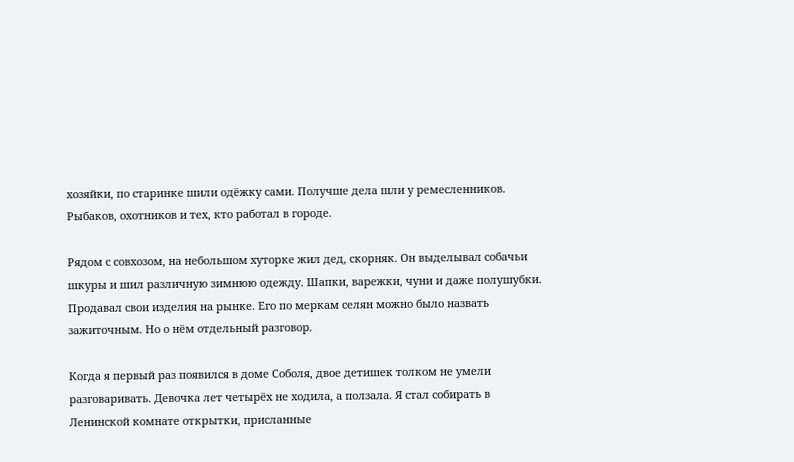хозяйки, по старинке шили одёжку сами. Получше дела шли у ремесленников. Рыбаков, охотников и тех, кто работал в городе.

Рядом с совхозом, на небольшом хуторке жил дед, скорняк. Он выделывал собачьи шкуры и шил различную зимнюю одежду. Шапки, варежки, чуни и даже полушубки. Продавал свои изделия на рынке. Его по меркам селян можно было назвать зажиточным. Но о нём отдельный разговор.

Когда я первый раз появился в доме Соболя, двое детишек толком не умели разговаривать. Девочка лет четырёх не ходила, а ползала. Я стал собирать в Ленинской комнате открытки, присланные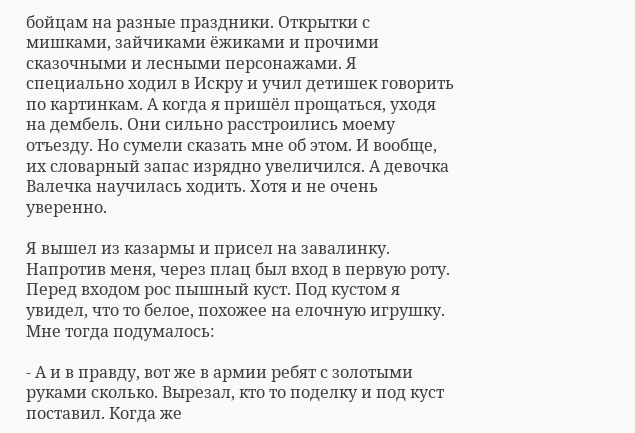бойцам на разные праздники. Открытки с мишками, зайчиками ёжиками и прочими сказочными и лесными персонажами. Я специально ходил в Искру и учил детишек говорить по картинкам. А когда я пришёл прощаться, уходя на дембель. Они сильно расстроились моему отъезду. Но сумели сказать мне об этом. И вообще, их словарный запас изрядно увеличился. А девочка Валечка научилась ходить. Хотя и не очень уверенно.

Я вышел из казармы и присел на завалинку. Напротив меня, через плац был вход в первую роту. Перед входом рос пышный куст. Под кустом я увидел, что то белое, похожее на елочную игрушку. Мне тогда подумалось:

- А и в правду, вот же в армии ребят с золотыми руками сколько. Вырезал, кто то поделку и под куст поставил. Когда же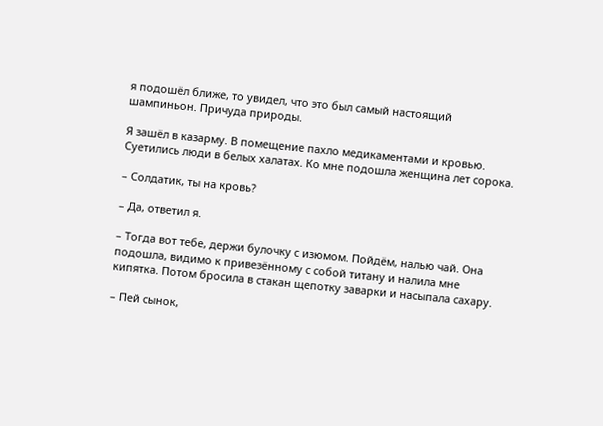я подошёл ближе, то увидел, что это был самый настоящий шампиньон. Причуда природы.

Я зашёл в казарму. В помещение пахло медикаментами и кровью. Суетились люди в белых халатах. Ко мне подошла женщина лет сорока.

– Солдатик, ты на кровь?

– Да, ответил я.

– Тогда вот тебе, держи булочку с изюмом. Пойдём, налью чай. Она подошла, видимо к привезённому с собой титану и налила мне кипятка. Потом бросила в стакан щепотку заварки и насыпала сахару.

– Пей сынок,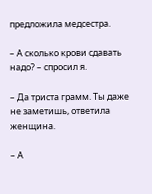предложила медсестра.

– А сколько крови сдавать надо? – спросил я.

– Да триста грамм. Ты даже не заметишь, ответила женщина.

– А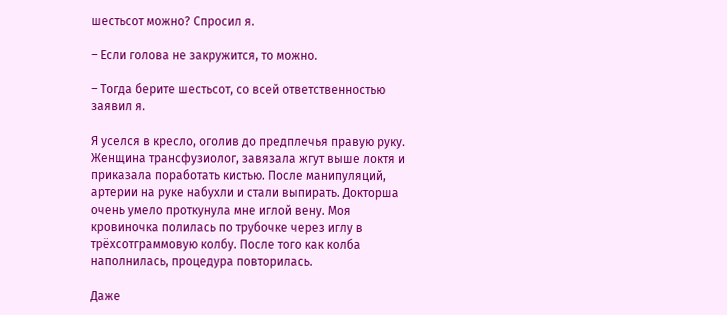шестьсот можно? Спросил я.

– Если голова не закружится, то можно.

– Тогда берите шестьсот, со всей ответственностью заявил я.

Я уселся в кресло, оголив до предплечья правую руку. Женщина трансфузиолог, завязала жгут выше локтя и приказала поработать кистью. После манипуляций, артерии на руке набухли и стали выпирать. Докторша очень умело проткунула мне иглой вену. Моя кровиночка полилась по трубочке через иглу в трёхсотграммовую колбу. После того как колба наполнилась, процедура повторилась.

Даже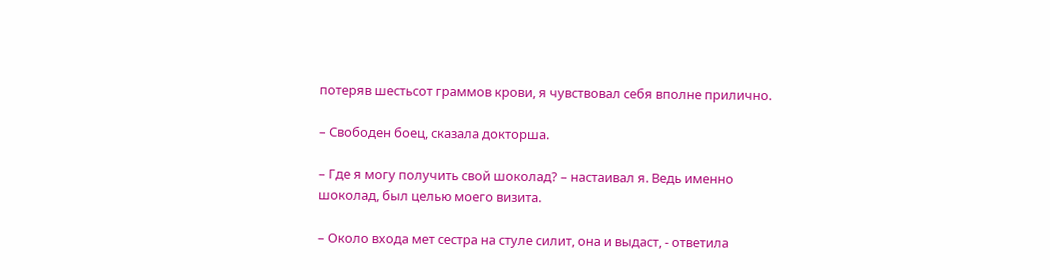потеряв шестьсот граммов крови, я чувствовал себя вполне прилично.

– Свободен боец, сказала докторша.

– Где я могу получить свой шоколад? – настаивал я. Ведь именно шоколад, был целью моего визита.

– Около входа мет сестра на стуле силит, она и выдаст, - ответила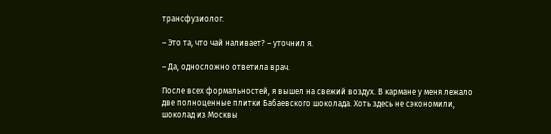трансфузиолог.

– Это та, что чай наливает? – уточнил я.

– Да, односложно ответила врач.

После всех формальностей, я вышел на свежий воздух. В кармане у меня лежало две полноценные плитки Бабаевского шоколада. Хоть здесь не сэкономили, шоколад из Москвы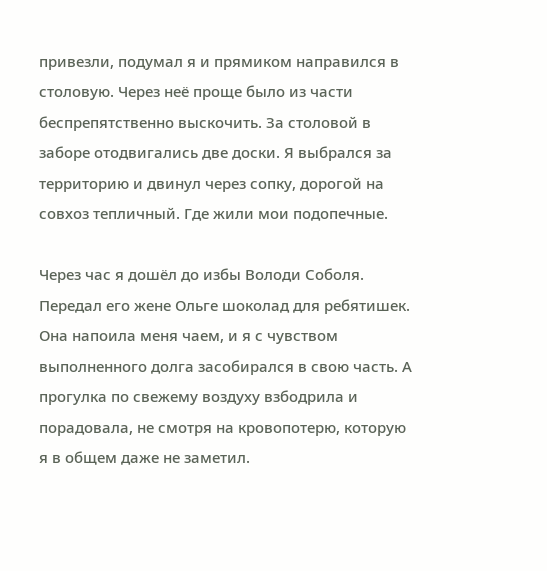привезли, подумал я и прямиком направился в столовую. Через неё проще было из части беспрепятственно выскочить. За столовой в заборе отодвигались две доски. Я выбрался за территорию и двинул через сопку, дорогой на совхоз тепличный. Где жили мои подопечные.

Через час я дошёл до избы Володи Соболя. Передал его жене Ольге шоколад для ребятишек. Она напоила меня чаем, и я с чувством выполненного долга засобирался в свою часть. А прогулка по свежему воздуху взбодрила и порадовала, не смотря на кровопотерю, которую я в общем даже не заметил.